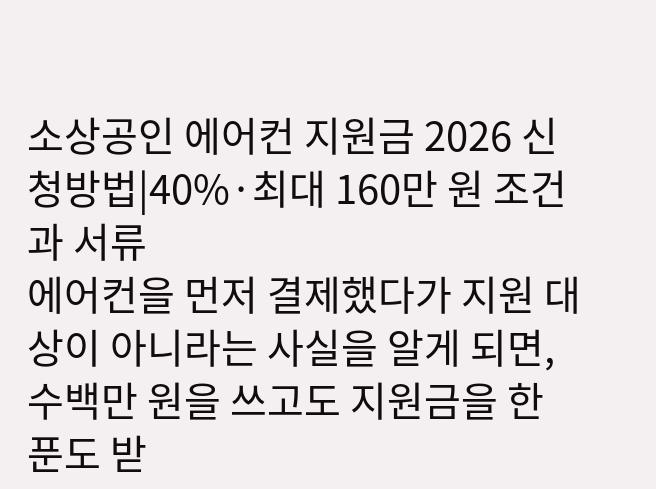소상공인 에어컨 지원금 2026 신청방법|40%·최대 160만 원 조건과 서류
에어컨을 먼저 결제했다가 지원 대상이 아니라는 사실을 알게 되면, 수백만 원을 쓰고도 지원금을 한 푼도 받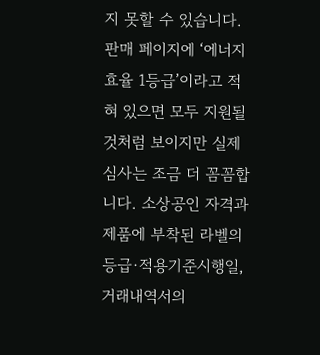지 못할 수 있습니다.
판매 페이지에 ‘에너지효율 1등급’이라고 적혀 있으면 모두 지원될 것처럼 보이지만 실제 심사는 조금 더 꼼꼼합니다. 소상공인 자격과 제품에 부착된 라벨의 등급·적용기준시행일, 거래내역서의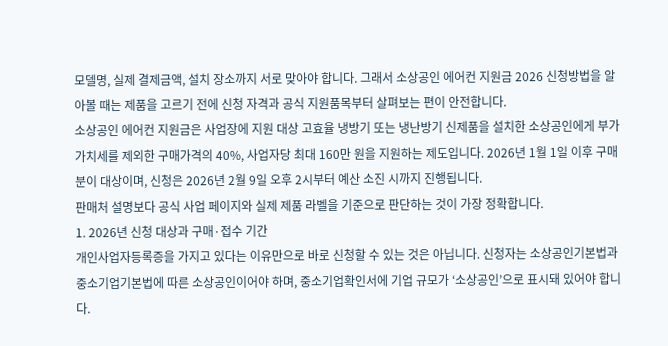모델명, 실제 결제금액, 설치 장소까지 서로 맞아야 합니다. 그래서 소상공인 에어컨 지원금 2026 신청방법을 알아볼 때는 제품을 고르기 전에 신청 자격과 공식 지원품목부터 살펴보는 편이 안전합니다.
소상공인 에어컨 지원금은 사업장에 지원 대상 고효율 냉방기 또는 냉난방기 신제품을 설치한 소상공인에게 부가가치세를 제외한 구매가격의 40%, 사업자당 최대 160만 원을 지원하는 제도입니다. 2026년 1월 1일 이후 구매분이 대상이며, 신청은 2026년 2월 9일 오후 2시부터 예산 소진 시까지 진행됩니다.
판매처 설명보다 공식 사업 페이지와 실제 제품 라벨을 기준으로 판단하는 것이 가장 정확합니다.
1. 2026년 신청 대상과 구매·접수 기간
개인사업자등록증을 가지고 있다는 이유만으로 바로 신청할 수 있는 것은 아닙니다. 신청자는 소상공인기본법과 중소기업기본법에 따른 소상공인이어야 하며, 중소기업확인서에 기업 규모가 ‘소상공인’으로 표시돼 있어야 합니다.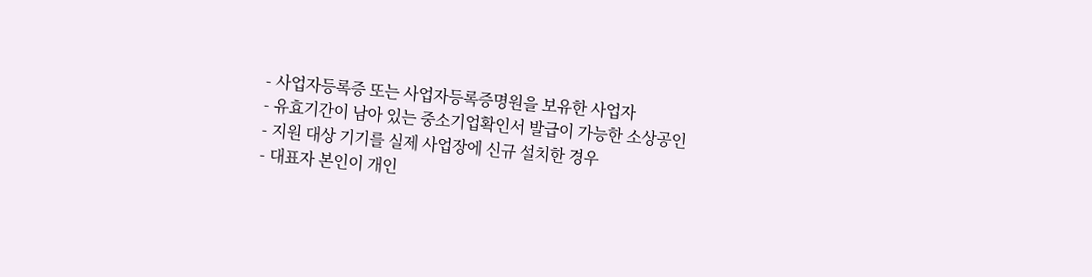- 사업자등록증 또는 사업자등록증명원을 보유한 사업자
- 유효기간이 남아 있는 중소기업확인서 발급이 가능한 소상공인
- 지원 대상 기기를 실제 사업장에 신규 설치한 경우
- 대표자 본인이 개인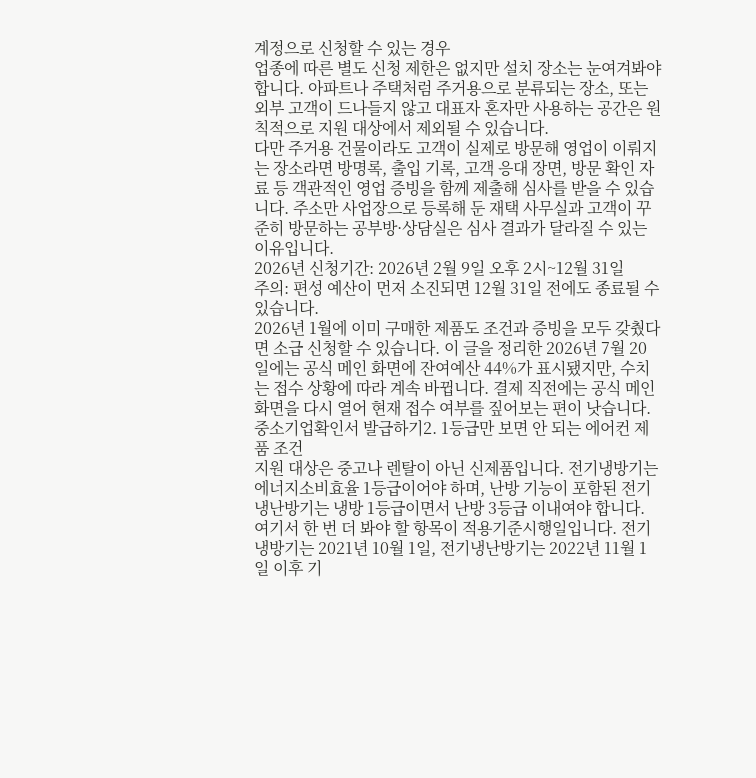계정으로 신청할 수 있는 경우
업종에 따른 별도 신청 제한은 없지만 설치 장소는 눈여겨봐야 합니다. 아파트나 주택처럼 주거용으로 분류되는 장소, 또는 외부 고객이 드나들지 않고 대표자 혼자만 사용하는 공간은 원칙적으로 지원 대상에서 제외될 수 있습니다.
다만 주거용 건물이라도 고객이 실제로 방문해 영업이 이뤄지는 장소라면 방명록, 출입 기록, 고객 응대 장면, 방문 확인 자료 등 객관적인 영업 증빙을 함께 제출해 심사를 받을 수 있습니다. 주소만 사업장으로 등록해 둔 재택 사무실과 고객이 꾸준히 방문하는 공부방·상담실은 심사 결과가 달라질 수 있는 이유입니다.
2026년 신청기간: 2026년 2월 9일 오후 2시~12월 31일
주의: 편성 예산이 먼저 소진되면 12월 31일 전에도 종료될 수 있습니다.
2026년 1월에 이미 구매한 제품도 조건과 증빙을 모두 갖췄다면 소급 신청할 수 있습니다. 이 글을 정리한 2026년 7월 20일에는 공식 메인 화면에 잔여예산 44%가 표시됐지만, 수치는 접수 상황에 따라 계속 바뀝니다. 결제 직전에는 공식 메인 화면을 다시 열어 현재 접수 여부를 짚어보는 편이 낫습니다.
중소기업확인서 발급하기2. 1등급만 보면 안 되는 에어컨 제품 조건
지원 대상은 중고나 렌탈이 아닌 신제품입니다. 전기냉방기는 에너지소비효율 1등급이어야 하며, 난방 기능이 포함된 전기냉난방기는 냉방 1등급이면서 난방 3등급 이내여야 합니다.
여기서 한 번 더 봐야 할 항목이 적용기준시행일입니다. 전기냉방기는 2021년 10월 1일, 전기냉난방기는 2022년 11월 1일 이후 기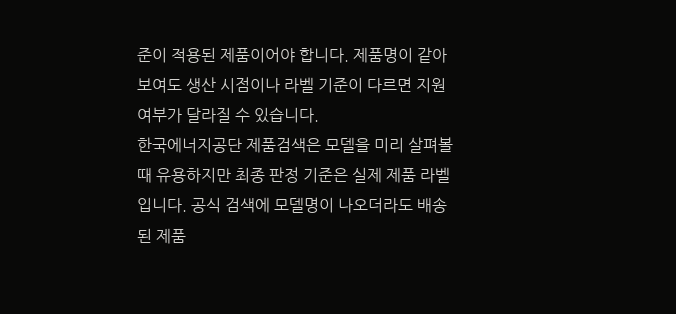준이 적용된 제품이어야 합니다. 제품명이 같아 보여도 생산 시점이나 라벨 기준이 다르면 지원 여부가 달라질 수 있습니다.
한국에너지공단 제품검색은 모델을 미리 살펴볼 때 유용하지만 최종 판정 기준은 실제 제품 라벨입니다. 공식 검색에 모델명이 나오더라도 배송된 제품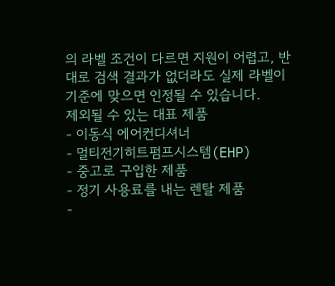의 라벨 조건이 다르면 지원이 어렵고, 반대로 검색 결과가 없더라도 실제 라벨이 기준에 맞으면 인정될 수 있습니다.
제외될 수 있는 대표 제품
- 이동식 에어컨디셔너
- 멀티전기히트펌프시스템(EHP)
- 중고로 구입한 제품
- 정기 사용료를 내는 렌탈 제품
-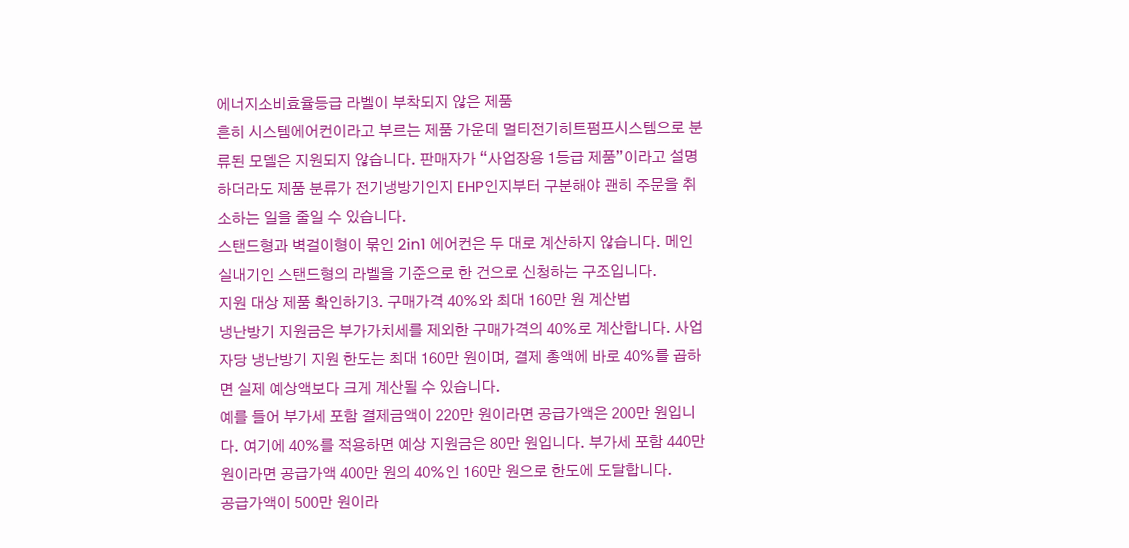에너지소비효율등급 라벨이 부착되지 않은 제품
흔히 시스템에어컨이라고 부르는 제품 가운데 멀티전기히트펌프시스템으로 분류된 모델은 지원되지 않습니다. 판매자가 “사업장용 1등급 제품”이라고 설명하더라도 제품 분류가 전기냉방기인지 EHP인지부터 구분해야 괜히 주문을 취소하는 일을 줄일 수 있습니다.
스탠드형과 벽걸이형이 묶인 2in1 에어컨은 두 대로 계산하지 않습니다. 메인 실내기인 스탠드형의 라벨을 기준으로 한 건으로 신청하는 구조입니다.
지원 대상 제품 확인하기3. 구매가격 40%와 최대 160만 원 계산법
냉난방기 지원금은 부가가치세를 제외한 구매가격의 40%로 계산합니다. 사업자당 냉난방기 지원 한도는 최대 160만 원이며, 결제 총액에 바로 40%를 곱하면 실제 예상액보다 크게 계산될 수 있습니다.
예를 들어 부가세 포함 결제금액이 220만 원이라면 공급가액은 200만 원입니다. 여기에 40%를 적용하면 예상 지원금은 80만 원입니다. 부가세 포함 440만 원이라면 공급가액 400만 원의 40%인 160만 원으로 한도에 도달합니다.
공급가액이 500만 원이라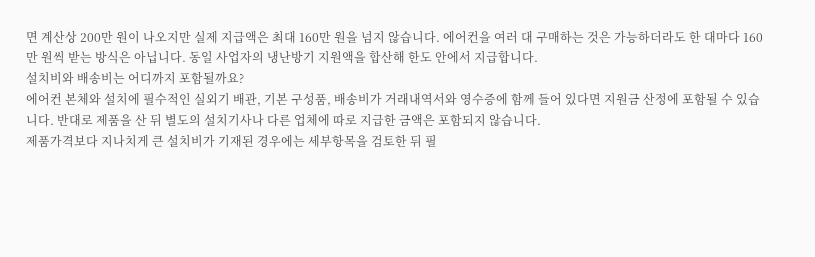면 계산상 200만 원이 나오지만 실제 지급액은 최대 160만 원을 넘지 않습니다. 에어컨을 여러 대 구매하는 것은 가능하더라도 한 대마다 160만 원씩 받는 방식은 아닙니다. 동일 사업자의 냉난방기 지원액을 합산해 한도 안에서 지급합니다.
설치비와 배송비는 어디까지 포함될까요?
에어컨 본체와 설치에 필수적인 실외기 배관, 기본 구성품, 배송비가 거래내역서와 영수증에 함께 들어 있다면 지원금 산정에 포함될 수 있습니다. 반대로 제품을 산 뒤 별도의 설치기사나 다른 업체에 따로 지급한 금액은 포함되지 않습니다.
제품가격보다 지나치게 큰 설치비가 기재된 경우에는 세부항목을 검토한 뒤 필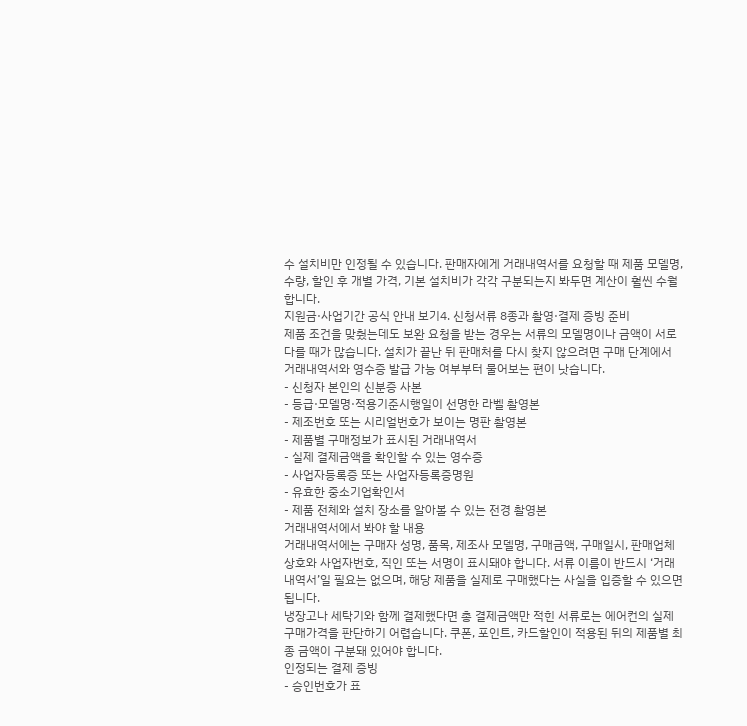수 설치비만 인정될 수 있습니다. 판매자에게 거래내역서를 요청할 때 제품 모델명, 수량, 할인 후 개별 가격, 기본 설치비가 각각 구분되는지 봐두면 계산이 훨씬 수월합니다.
지원금·사업기간 공식 안내 보기4. 신청서류 8종과 촬영·결제 증빙 준비
제품 조건을 맞췄는데도 보완 요청을 받는 경우는 서류의 모델명이나 금액이 서로 다를 때가 많습니다. 설치가 끝난 뒤 판매처를 다시 찾지 않으려면 구매 단계에서 거래내역서와 영수증 발급 가능 여부부터 물어보는 편이 낫습니다.
- 신청자 본인의 신분증 사본
- 등급·모델명·적용기준시행일이 선명한 라벨 촬영본
- 제조번호 또는 시리얼번호가 보이는 명판 촬영본
- 제품별 구매정보가 표시된 거래내역서
- 실제 결제금액을 확인할 수 있는 영수증
- 사업자등록증 또는 사업자등록증명원
- 유효한 중소기업확인서
- 제품 전체와 설치 장소를 알아볼 수 있는 전경 촬영본
거래내역서에서 봐야 할 내용
거래내역서에는 구매자 성명, 품목, 제조사 모델명, 구매금액, 구매일시, 판매업체 상호와 사업자번호, 직인 또는 서명이 표시돼야 합니다. 서류 이름이 반드시 ‘거래내역서’일 필요는 없으며, 해당 제품을 실제로 구매했다는 사실을 입증할 수 있으면 됩니다.
냉장고나 세탁기와 함께 결제했다면 총 결제금액만 적힌 서류로는 에어컨의 실제 구매가격을 판단하기 어렵습니다. 쿠폰, 포인트, 카드할인이 적용된 뒤의 제품별 최종 금액이 구분돼 있어야 합니다.
인정되는 결제 증빙
- 승인번호가 표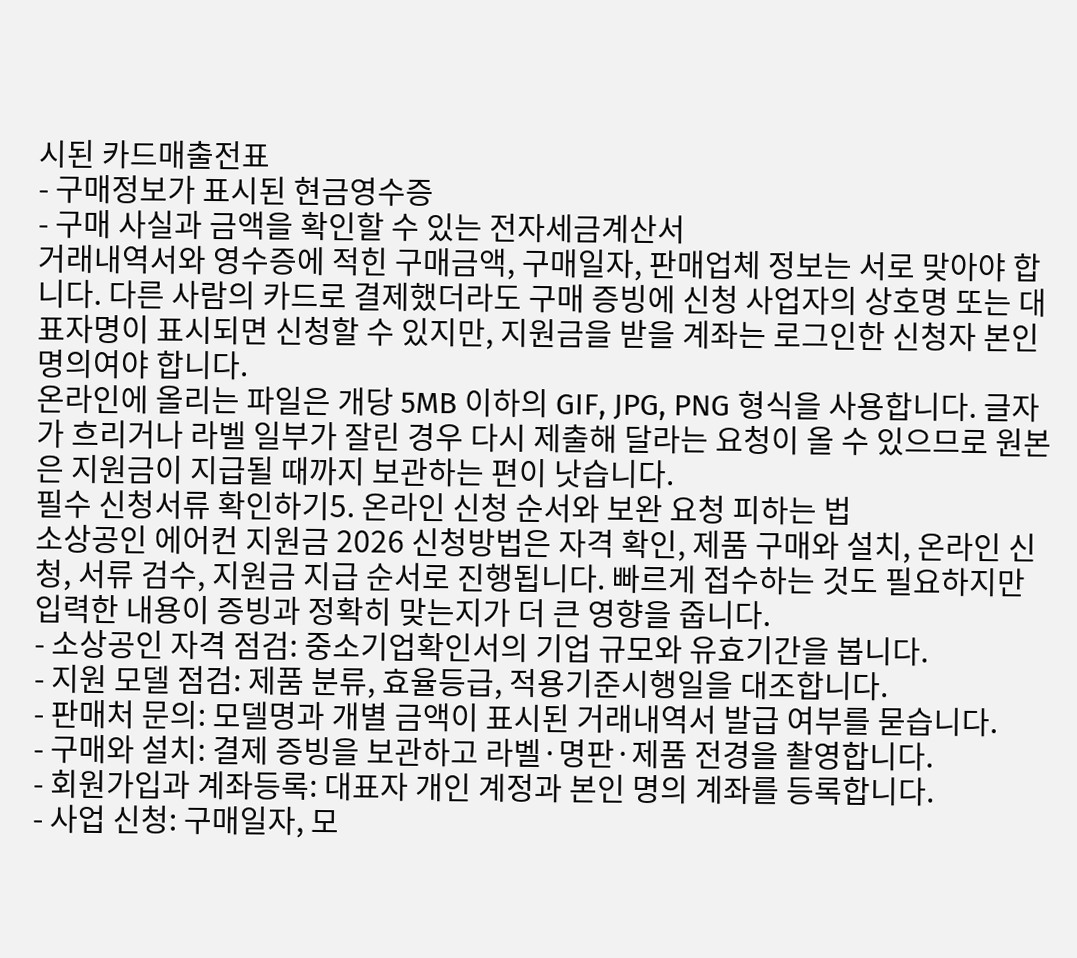시된 카드매출전표
- 구매정보가 표시된 현금영수증
- 구매 사실과 금액을 확인할 수 있는 전자세금계산서
거래내역서와 영수증에 적힌 구매금액, 구매일자, 판매업체 정보는 서로 맞아야 합니다. 다른 사람의 카드로 결제했더라도 구매 증빙에 신청 사업자의 상호명 또는 대표자명이 표시되면 신청할 수 있지만, 지원금을 받을 계좌는 로그인한 신청자 본인 명의여야 합니다.
온라인에 올리는 파일은 개당 5MB 이하의 GIF, JPG, PNG 형식을 사용합니다. 글자가 흐리거나 라벨 일부가 잘린 경우 다시 제출해 달라는 요청이 올 수 있으므로 원본은 지원금이 지급될 때까지 보관하는 편이 낫습니다.
필수 신청서류 확인하기5. 온라인 신청 순서와 보완 요청 피하는 법
소상공인 에어컨 지원금 2026 신청방법은 자격 확인, 제품 구매와 설치, 온라인 신청, 서류 검수, 지원금 지급 순서로 진행됩니다. 빠르게 접수하는 것도 필요하지만 입력한 내용이 증빙과 정확히 맞는지가 더 큰 영향을 줍니다.
- 소상공인 자격 점검: 중소기업확인서의 기업 규모와 유효기간을 봅니다.
- 지원 모델 점검: 제품 분류, 효율등급, 적용기준시행일을 대조합니다.
- 판매처 문의: 모델명과 개별 금액이 표시된 거래내역서 발급 여부를 묻습니다.
- 구매와 설치: 결제 증빙을 보관하고 라벨·명판·제품 전경을 촬영합니다.
- 회원가입과 계좌등록: 대표자 개인 계정과 본인 명의 계좌를 등록합니다.
- 사업 신청: 구매일자, 모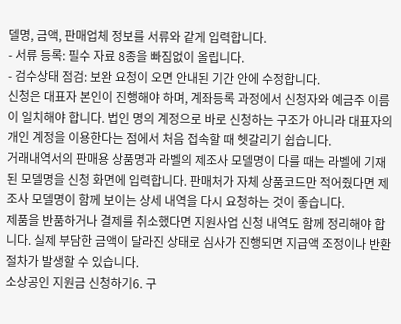델명, 금액, 판매업체 정보를 서류와 같게 입력합니다.
- 서류 등록: 필수 자료 8종을 빠짐없이 올립니다.
- 검수상태 점검: 보완 요청이 오면 안내된 기간 안에 수정합니다.
신청은 대표자 본인이 진행해야 하며, 계좌등록 과정에서 신청자와 예금주 이름이 일치해야 합니다. 법인 명의 계정으로 바로 신청하는 구조가 아니라 대표자의 개인 계정을 이용한다는 점에서 처음 접속할 때 헷갈리기 쉽습니다.
거래내역서의 판매용 상품명과 라벨의 제조사 모델명이 다를 때는 라벨에 기재된 모델명을 신청 화면에 입력합니다. 판매처가 자체 상품코드만 적어줬다면 제조사 모델명이 함께 보이는 상세 내역을 다시 요청하는 것이 좋습니다.
제품을 반품하거나 결제를 취소했다면 지원사업 신청 내역도 함께 정리해야 합니다. 실제 부담한 금액이 달라진 상태로 심사가 진행되면 지급액 조정이나 반환 절차가 발생할 수 있습니다.
소상공인 지원금 신청하기6. 구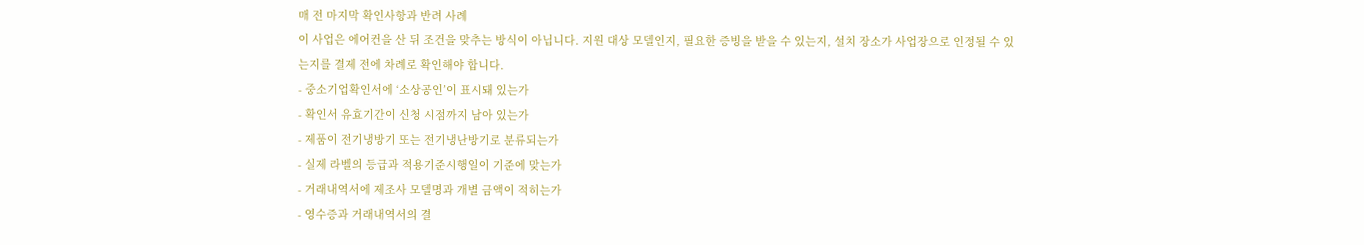매 전 마지막 확인사항과 반려 사례
이 사업은 에어컨을 산 뒤 조건을 맞추는 방식이 아닙니다. 지원 대상 모델인지, 필요한 증빙을 받을 수 있는지, 설치 장소가 사업장으로 인정될 수 있는지를 결제 전에 차례로 확인해야 합니다.
- 중소기업확인서에 ‘소상공인’이 표시돼 있는가
- 확인서 유효기간이 신청 시점까지 남아 있는가
- 제품이 전기냉방기 또는 전기냉난방기로 분류되는가
- 실제 라벨의 등급과 적용기준시행일이 기준에 맞는가
- 거래내역서에 제조사 모델명과 개별 금액이 적히는가
- 영수증과 거래내역서의 결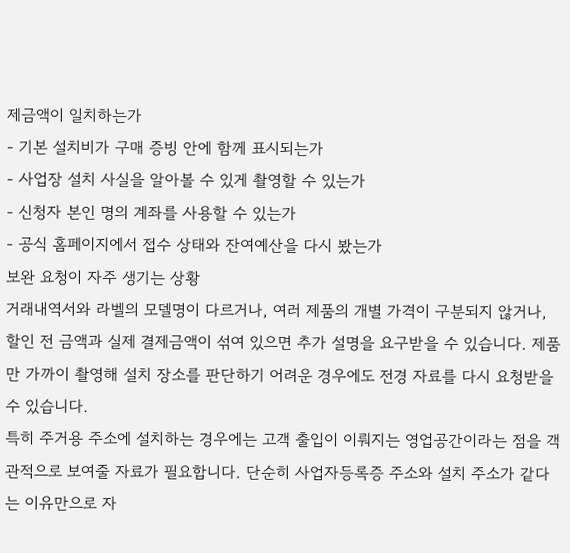제금액이 일치하는가
- 기본 설치비가 구매 증빙 안에 함께 표시되는가
- 사업장 설치 사실을 알아볼 수 있게 촬영할 수 있는가
- 신청자 본인 명의 계좌를 사용할 수 있는가
- 공식 홈페이지에서 접수 상태와 잔여예산을 다시 봤는가
보완 요청이 자주 생기는 상황
거래내역서와 라벨의 모델명이 다르거나, 여러 제품의 개별 가격이 구분되지 않거나, 할인 전 금액과 실제 결제금액이 섞여 있으면 추가 설명을 요구받을 수 있습니다. 제품만 가까이 촬영해 설치 장소를 판단하기 어려운 경우에도 전경 자료를 다시 요청받을 수 있습니다.
특히 주거용 주소에 설치하는 경우에는 고객 출입이 이뤄지는 영업공간이라는 점을 객관적으로 보여줄 자료가 필요합니다. 단순히 사업자등록증 주소와 설치 주소가 같다는 이유만으로 자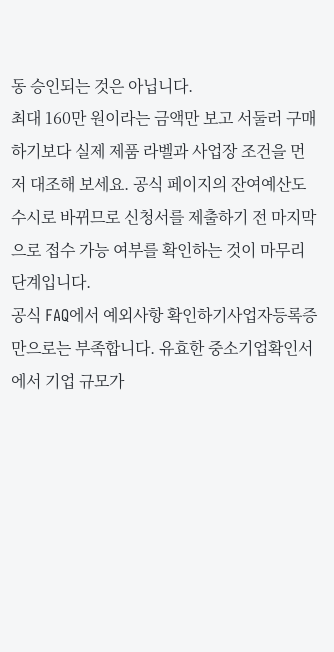동 승인되는 것은 아닙니다.
최대 160만 원이라는 금액만 보고 서둘러 구매하기보다 실제 제품 라벨과 사업장 조건을 먼저 대조해 보세요. 공식 페이지의 잔여예산도 수시로 바뀌므로 신청서를 제출하기 전 마지막으로 접수 가능 여부를 확인하는 것이 마무리 단계입니다.
공식 FAQ에서 예외사항 확인하기사업자등록증만으로는 부족합니다. 유효한 중소기업확인서에서 기업 규모가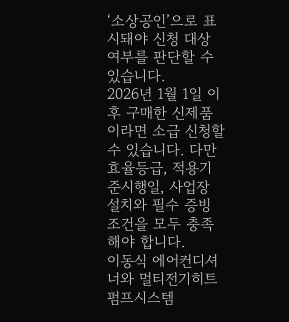‘소상공인’으로 표시돼야 신청 대상 여부를 판단할 수 있습니다.
2026년 1월 1일 이후 구매한 신제품이라면 소급 신청할 수 있습니다. 다만 효율등급, 적용기준시행일, 사업장 설치와 필수 증빙 조건을 모두 충족해야 합니다.
이동식 에어컨디셔너와 멀티전기히트펌프시스템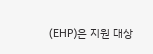(EHP)은 지원 대상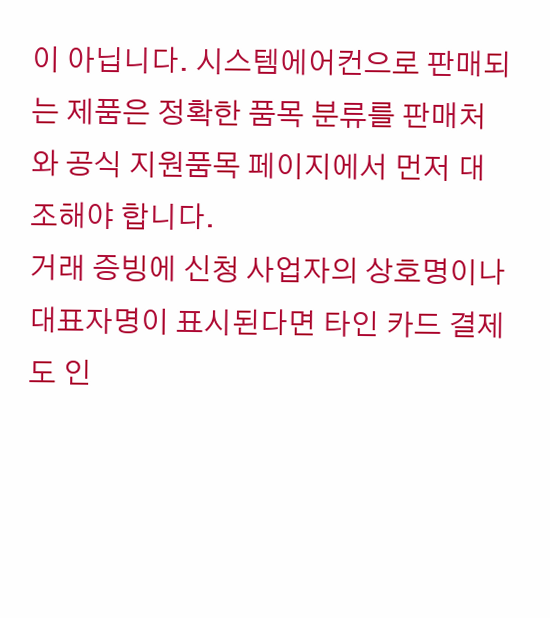이 아닙니다. 시스템에어컨으로 판매되는 제품은 정확한 품목 분류를 판매처와 공식 지원품목 페이지에서 먼저 대조해야 합니다.
거래 증빙에 신청 사업자의 상호명이나 대표자명이 표시된다면 타인 카드 결제도 인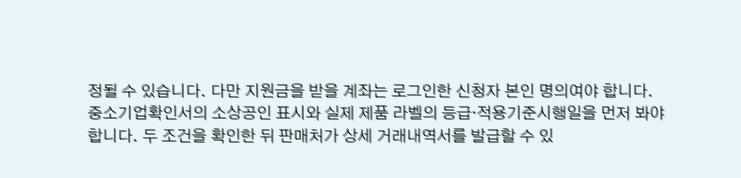정될 수 있습니다. 다만 지원금을 받을 계좌는 로그인한 신청자 본인 명의여야 합니다.
중소기업확인서의 소상공인 표시와 실제 제품 라벨의 등급·적용기준시행일을 먼저 봐야 합니다. 두 조건을 확인한 뒤 판매처가 상세 거래내역서를 발급할 수 있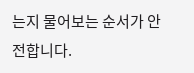는지 물어보는 순서가 안전합니다.